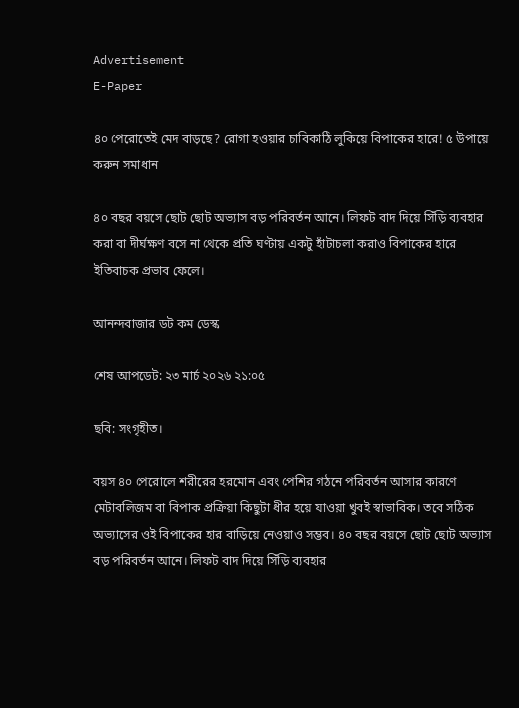Advertisement
E-Paper

৪০ পেরোতেই মেদ বাড়ছে? রোগা হওয়ার চাবিকাঠি লুকিয়ে বিপাকের হারে! ৫ উপায়ে করুন সমাধান

৪০ বছর বয়সে ছোট ছোট অভ্যাস বড় পরিবর্তন আনে। লিফট বাদ দিয়ে সিঁড়ি ব্যবহার করা বা দীর্ঘক্ষণ বসে না থেকে প্রতি ঘণ্টায় একটু হাঁটাচলা করাও বিপাকের হারে ইতিবাচক প্রভাব ফেলে।

আনন্দবাজার ডট কম ডেস্ক

শেষ আপডেট: ২৩ মার্চ ২০২৬ ২১:০৫

ছবি: সংগৃহীত।

বয়স ৪০ পেরোলে শরীরের হরমোন এবং পেশির গঠনে পরিবর্তন আসার কারণে মেটাবলিজম বা বিপাক প্রক্রিয়া কিছুটা ধীর হয়ে যাওয়া খুবই স্বাভাবিক। তবে সঠিক অভ্যাসের ওই বিপাকের হার বাড়িয়ে নেওয়াও সম্ভব। ৪০ বছর বয়সে ছোট ছোট অভ্যাস বড় পরিবর্তন আনে। লিফট বাদ দিয়ে সিঁড়ি ব্যবহার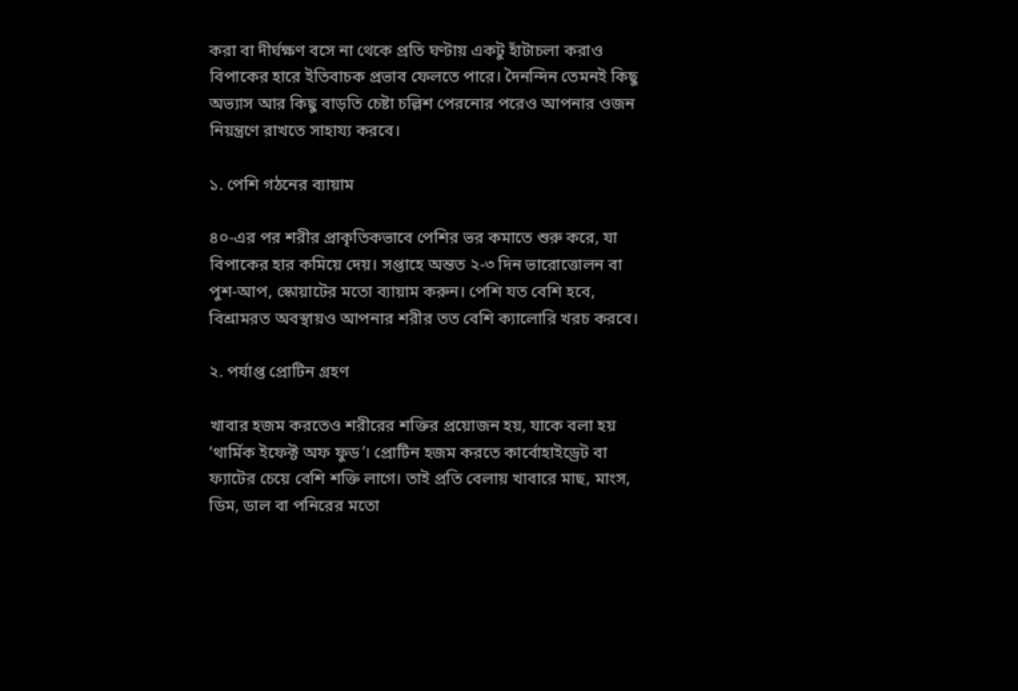করা বা দীর্ঘক্ষণ বসে না থেকে প্রতি ঘণ্টায় একটু হাঁটাচলা করাও বিপাকের হারে ইতিবাচক প্রভাব ফেলতে পারে। দৈনন্দিন তেমনই কিছু অভ্যাস আর কিছু বাড়তি চেষ্টা চল্লিশ পেরনোর পরেও আপনার ওজন নিয়ন্ত্রণে রাখতে সাহায্য করবে।

১. পেশি গঠনের ব্যায়াম

৪০-এর পর শরীর প্রাকৃতিকভাবে পেশির ভর কমাতে শুরু করে, যা বিপাকের হার কমিয়ে দেয়। সপ্তাহে অন্তত ২-৩ দিন ভারোত্তোলন বা পুশ-আপ, স্কোয়াটের মতো ব্যায়াম করুন। পেশি যত বেশি হবে, বিশ্রামরত অবস্থায়ও আপনার শরীর তত বেশি ক্যালোরি খরচ করবে।

২. পর্যাপ্ত প্রোটিন গ্রহণ

খাবার হজম করতেও শরীরের শক্তির প্রয়োজন হয়, যাকে বলা হয় ‘থার্মিক ইফেক্ট অফ ফুড’। প্রোটিন হজম করতে কার্বোহাইড্রেট বা ফ্যাটের চেয়ে বেশি শক্তি লাগে। তাই প্রতি বেলায় খাবারে মাছ, মাংস, ডিম, ডাল বা পনিরের মতো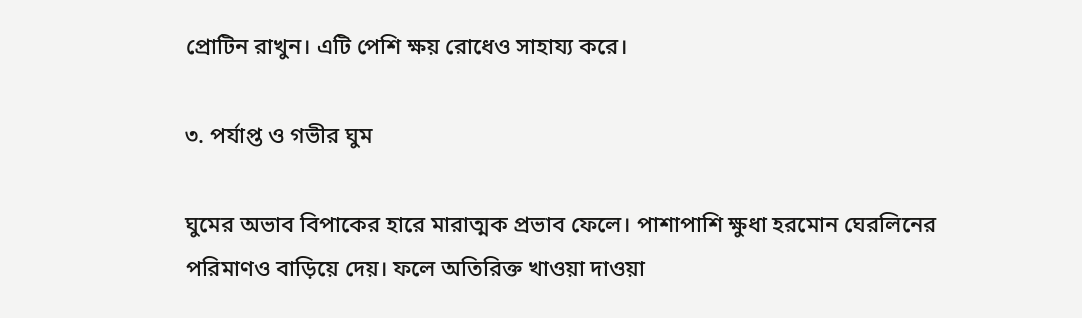প্রোটিন রাখুন। এটি পেশি ক্ষয় রোধেও সাহায্য করে।

৩. পর্যাপ্ত ও গভীর ঘুম

ঘুমের অভাব বিপাকের হারে মারাত্মক প্রভাব ফেলে। পাশাপাশি ক্ষুধা হরমোন ঘেরলিনের পরিমাণও বাড়িয়ে দেয়। ফলে অতিরিক্ত খাওয়া দাওয়া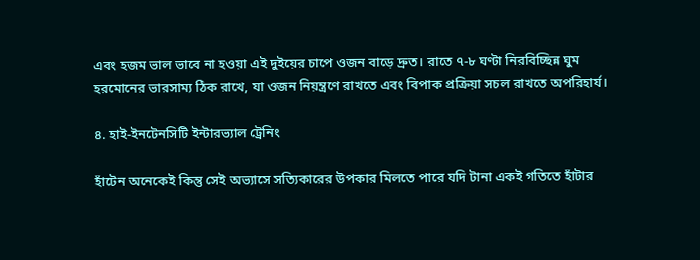এবং হজম ভাল ভাবে না হওয়া এই দুইয়ের চাপে ওজন বাড়ে দ্রুত। রাতে ৭-৮ ঘণ্টা নিরবিচ্ছিন্ন ঘুম হরমোনের ভারসাম্য ঠিক রাখে, যা ওজন নিয়ন্ত্রণে রাখতে এবং বিপাক প্রক্রিয়া সচল রাখতে অপরিহার্য।

৪. হাই-ইনটেনসিটি ইন্টারভ্যাল ট্রেনিং

হাঁটেন অনেকেই কিন্তু সেই অভ্যাসে সত্যিকারের উপকার মিলতে পারে যদি টানা একই গতিতে হাঁটার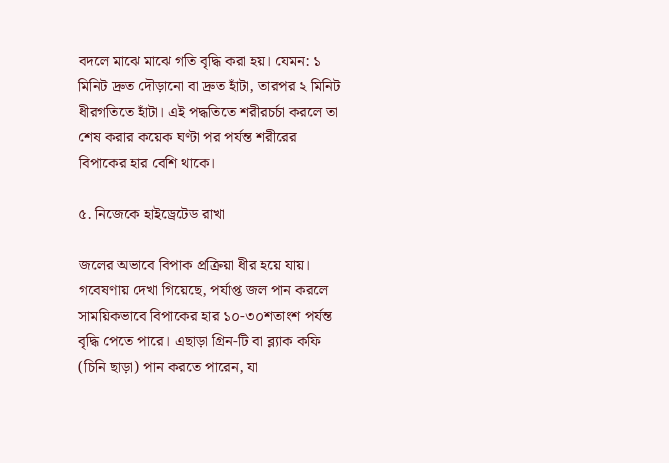বদলে মাঝে মাঝে গতি বৃদ্ধি করা হয়। যেমন: ১ মিনিট দ্রুত দৌড়ানো বা দ্রুত হাঁটা, তারপর ২ মিনিট ধীরগতিতে হাঁটা। এই পদ্ধতিতে শরীরচর্চা করলে তা শেষ করার কয়েক ঘণ্টা পর পর্যন্ত শরীরের বিপাকের হার বেশি থাকে।

৫. নিজেকে হাইড্রেটেড রাখা

জলের অভাবে বিপাক প্রক্রিয়া ধীর হয়ে যায়। গবেষণায় দেখা গিয়েছে, পর্যাপ্ত জল পান করলে সাময়িকভাবে বিপাকের হার ১০-৩০শতাংশ পর্যন্ত বৃদ্ধি পেতে পারে। এছাড়া গ্রিন-টি বা ব্ল্যাক কফি (চিনি ছাড়া) পান করতে পারেন, যা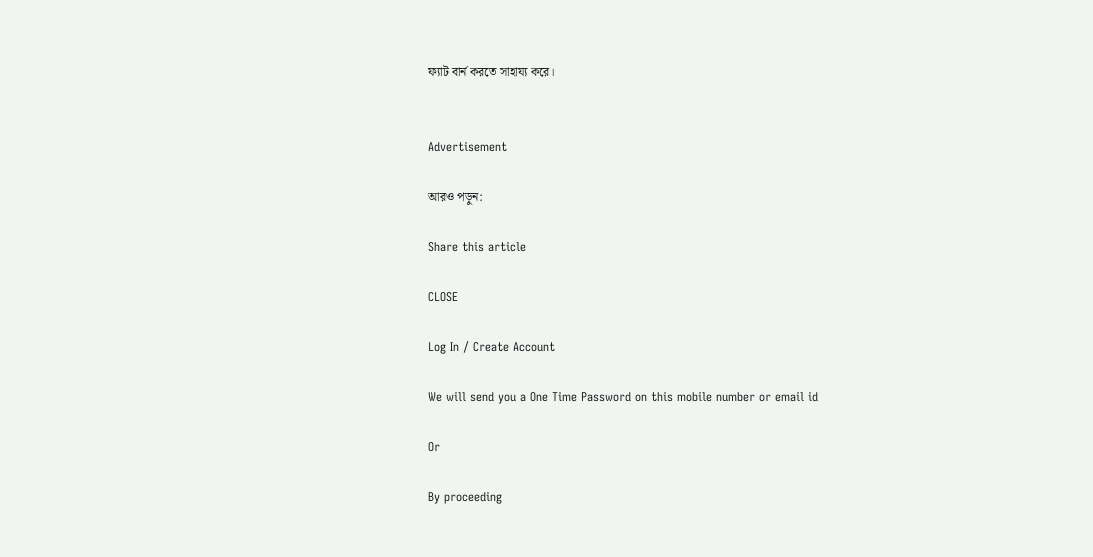ফ্যাট বার্ন করতে সাহায্য করে।


Advertisement

আরও পড়ুন:

Share this article

CLOSE

Log In / Create Account

We will send you a One Time Password on this mobile number or email id

Or

By proceeding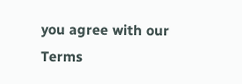you agree with our Terms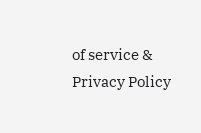of service & Privacy Policy